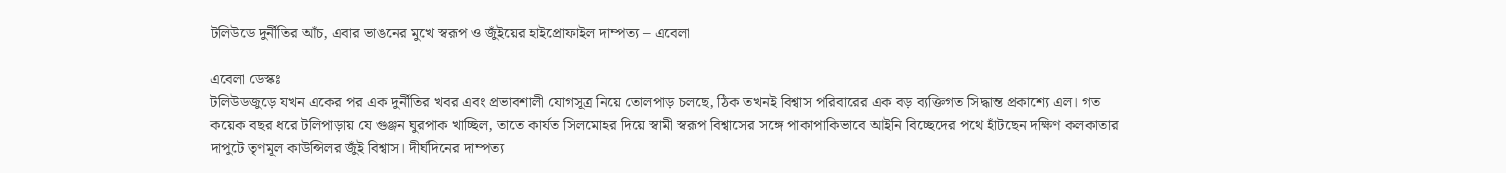টলিউডে দুর্নীতির আঁচ, এবার ভাঙনের মুখে স্বরূপ ও জুঁইয়ের হাইপ্রোফাইল দাম্পত্য – এবেলা

এবেলা ডেস্কঃ
টলিউডজুড়ে যখন একের পর এক দুর্নীতির খবর এবং প্রভাবশালী যোগসূত্র নিয়ে তোলপাড় চলছে, ঠিক তখনই বিশ্বাস পরিবারের এক বড় ব্যক্তিগত সিদ্ধান্ত প্রকাশ্যে এল। গত কয়েক বছর ধরে টলিপাড়ায় যে গুঞ্জন ঘুরপাক খাচ্ছিল, তাতে কার্যত সিলমোহর দিয়ে স্বামী স্বরূপ বিশ্বাসের সঙ্গে পাকাপাকিভাবে আইনি বিচ্ছেদের পথে হাঁটছেন দক্ষিণ কলকাতার দাপুটে তৃণমূল কাউন্সিলর জুঁই বিশ্বাস। দীর্ঘদিনের দাম্পত্য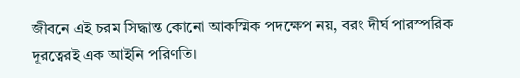জীবনে এই চরম সিদ্ধান্ত কোনো আকস্মিক পদক্ষেপ নয়, বরং দীর্ঘ পারস্পরিক দূরত্বেরই এক আইনি পরিণতি।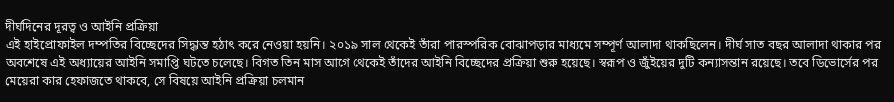দীর্ঘদিনের দূরত্ব ও আইনি প্রক্রিয়া
এই হাইপ্রোফাইল দম্পতির বিচ্ছেদের সিদ্ধান্ত হঠাৎ করে নেওয়া হয়নি। ২০১৯ সাল থেকেই তাঁরা পারস্পরিক বোঝাপড়ার মাধ্যমে সম্পূর্ণ আলাদা থাকছিলেন। দীর্ঘ সাত বছর আলাদা থাকার পর অবশেষে এই অধ্যায়ের আইনি সমাপ্তি ঘটতে চলেছে। বিগত তিন মাস আগে থেকেই তাঁদের আইনি বিচ্ছেদের প্রক্রিয়া শুরু হয়েছে। স্বরূপ ও জুঁইয়ের দুটি কন্যাসন্তান রয়েছে। তবে ডিভোর্সের পর মেয়েরা কার হেফাজতে থাকবে, সে বিষয়ে আইনি প্রক্রিয়া চলমান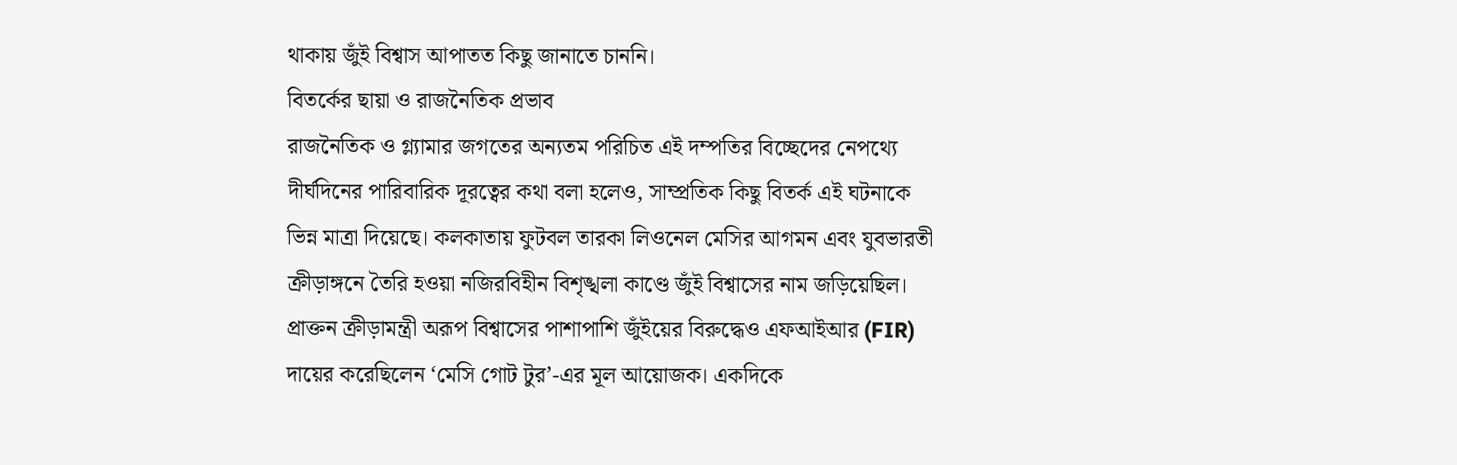থাকায় জুঁই বিশ্বাস আপাতত কিছু জানাতে চাননি।
বিতর্কের ছায়া ও রাজনৈতিক প্রভাব
রাজনৈতিক ও গ্ল্যামার জগতের অন্যতম পরিচিত এই দম্পতির বিচ্ছেদের নেপথ্যে দীর্ঘদিনের পারিবারিক দূরত্বের কথা বলা হলেও, সাম্প্রতিক কিছু বিতর্ক এই ঘটনাকে ভিন্ন মাত্রা দিয়েছে। কলকাতায় ফুটবল তারকা লিওনেল মেসির আগমন এবং যুবভারতী ক্রীড়াঙ্গনে তৈরি হওয়া নজিরবিহীন বিশৃঙ্খলা কাণ্ডে জুঁই বিশ্বাসের নাম জড়িয়েছিল। প্রাক্তন ক্রীড়ামন্ত্রী অরূপ বিশ্বাসের পাশাপাশি জুঁইয়ের বিরুদ্ধেও এফআইআর (FIR) দায়ের করেছিলেন ‘মেসি গোট টুর’-এর মূল আয়োজক। একদিকে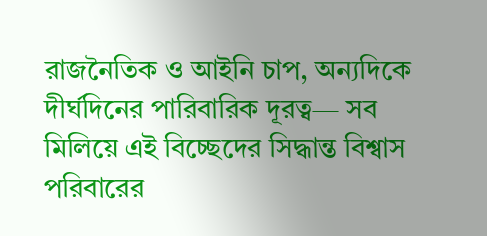রাজনৈতিক ও আইনি চাপ, অন্যদিকে দীর্ঘদিনের পারিবারিক দূরত্ব— সব মিলিয়ে এই বিচ্ছেদের সিদ্ধান্ত বিশ্বাস পরিবারের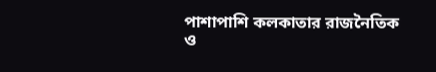পাশাপাশি কলকাতার রাজনৈতিক ও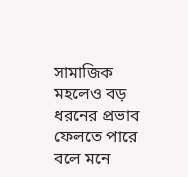সামাজিক মহলেও বড় ধরনের প্রভাব ফেলতে পারে বলে মনে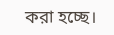করা হচ্ছে।